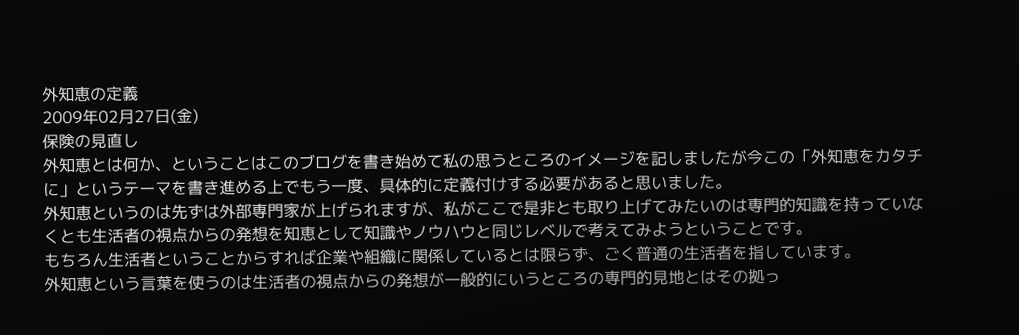外知恵の定義
2009年02月27日(金)
保険の見直し
外知恵とは何か、ということはこのブログを書き始めて私の思うところのイメージを記しましたが今この「外知恵をカタチに」というテーマを書き進める上でもう一度、具体的に定義付けする必要があると思いました。
外知恵というのは先ずは外部専門家が上げられますが、私がここで是非とも取り上げてみたいのは専門的知識を持っていなくとも生活者の視点からの発想を知恵として知識やノウハウと同じレベルで考えてみようということです。
もちろん生活者ということからすれば企業や組織に関係しているとは限らず、ごく普通の生活者を指しています。
外知恵という言葉を使うのは生活者の視点からの発想が一般的にいうところの専門的見地とはその拠っ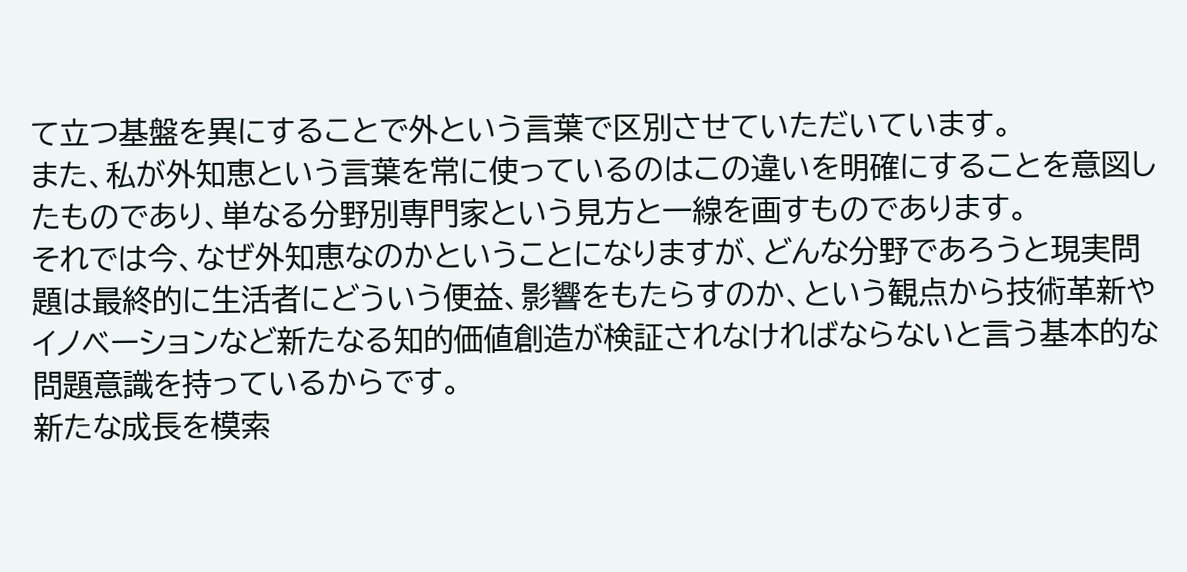て立つ基盤を異にすることで外という言葉で区別させていただいています。
また、私が外知恵という言葉を常に使っているのはこの違いを明確にすることを意図したものであり、単なる分野別専門家という見方と一線を画すものであります。
それでは今、なぜ外知恵なのかということになりますが、どんな分野であろうと現実問題は最終的に生活者にどういう便益、影響をもたらすのか、という観点から技術革新やイノベーションなど新たなる知的価値創造が検証されなければならないと言う基本的な問題意識を持っているからです。
新たな成長を模索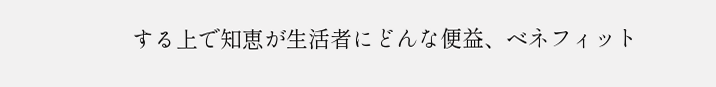する上で知恵が生活者にどんな便益、ベネフィット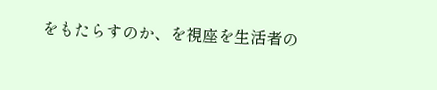をもたらすのか、を視座を生活者の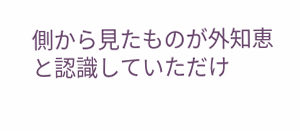側から見たものが外知恵と認識していただけ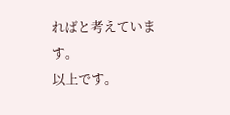ればと考えています。
以上です。